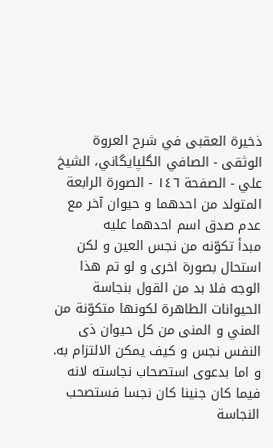ذخيرة العقبى في شرح العروة الوثقى - الصافي الگلپايگاني، الشيخ علي - الصفحة ١٤٦ - الصورة الرابعة المتولد من احدهما و حيوان آخر مع عدم صدق اسم احدهما عليه
مبدأ تكوّنه من نجس العين و لكن استحال بصورة اخرى و لو تم هذا الوجه فلا بد من القول بنجاسة الحيوانات الطاهرة لكونها متكوّنة من المني و المنى من كل حيوان ذى النفس نجس و كيف يمكن الالتزام به.
و اما بدعوى استصحاب نجاسته لانه فيما كان جنينا كان نجسا فستصحب النجاسة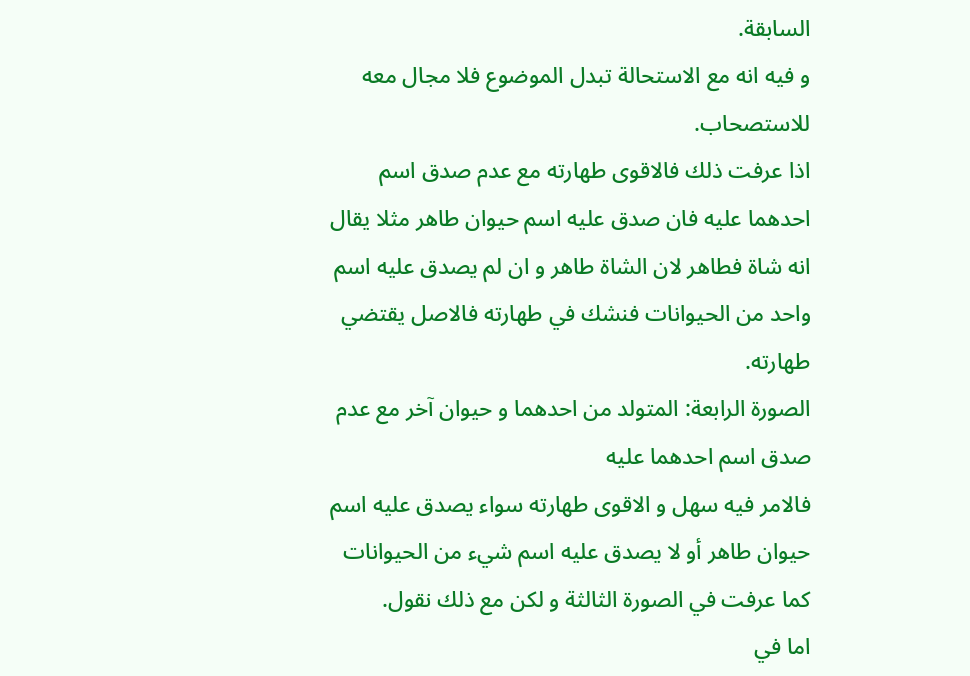السابقة.
و فيه انه مع الاستحالة تبدل الموضوع فلا مجال معه للاستصحاب.
اذا عرفت ذلك فالاقوى طهارته مع عدم صدق اسم احدهما عليه فان صدق عليه اسم حيوان طاهر مثلا يقال انه شاة فطاهر لان الشاة طاهر و ان لم يصدق عليه اسم واحد من الحيوانات فنشك في طهارته فالاصل يقتضي طهارته.
الصورة الرابعة: المتولد من احدهما و حيوان آخر مع عدم صدق اسم احدهما عليه
فالامر فيه سهل و الاقوى طهارته سواء يصدق عليه اسم حيوان طاهر أو لا يصدق عليه اسم شيء من الحيوانات كما عرفت في الصورة الثالثة و لكن مع ذلك نقول.
اما في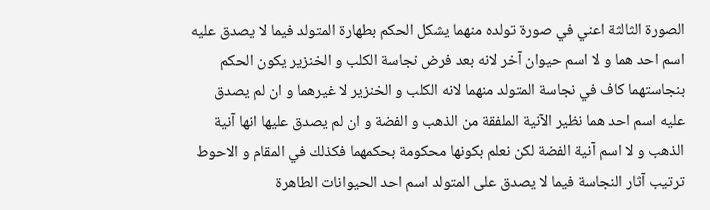الصورة الثالثة اعني في صورة تولده منهما يشكل الحكم بطهارة المتولد فيما لا يصدق عليه اسم احد هما و لا اسم حيوان آخر لانه بعد فرض نجاسة الكلب و الخنزير يكون الحكم بنجاستهما كاف في نجاسة المتولد منهما لانه الكلب و الخنزير لا غيرهما و ان لم يصدق عليه اسم احد هما نظير الآنية الملفقة من الذهب و الفضة و ان لم يصدق عليها انها آنية الذهب و لا اسم آنية الفضة لكن نعلم بكونها محكومة بحكمهما فكذلك في المقام و الاحوط ترتيب آثار النجاسة فيما لا يصدق على المتولد اسم احد الحيوانات الطاهرة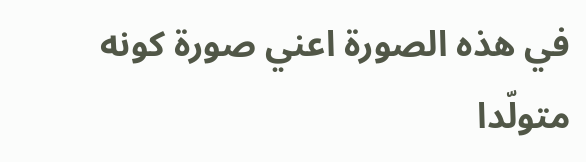في هذه الصورة اعني صورة كونه متولّدا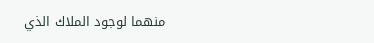منهما لوجود الملاك الذي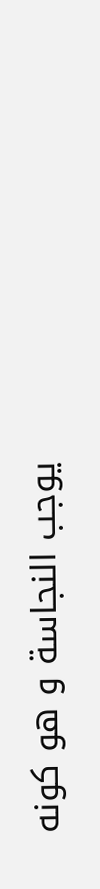يوجب النجاسة و هو كونه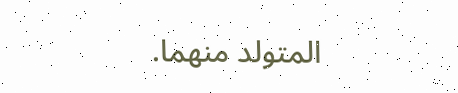المتولد منهما.